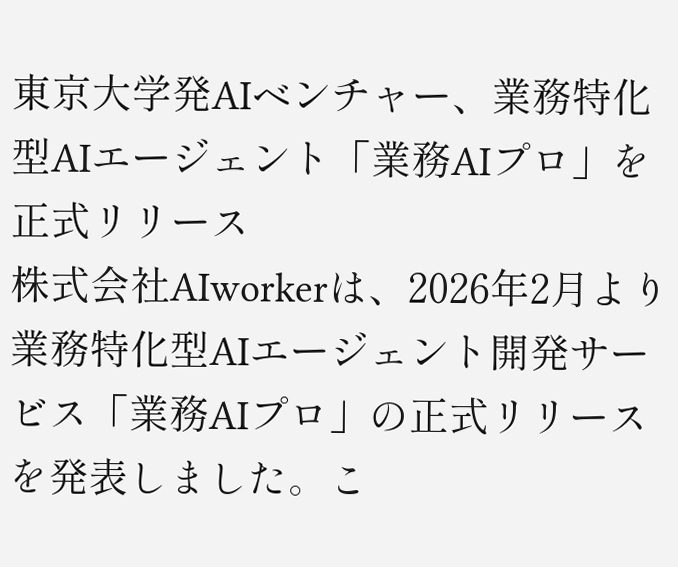東京大学発AIベンチャー、業務特化型AIエージェント「業務AIプロ」を正式リリース
株式会社AIworkerは、2026年2月より業務特化型AIエージェント開発サービス「業務AIプロ」の正式リリースを発表しました。こ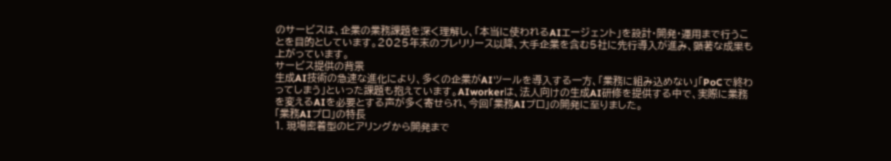のサービスは、企業の業務課題を深く理解し、「本当に使われるAIエージェント」を設計・開発・運用まで行うことを目的としています。2025年末のプレリリース以降、大手企業を含む5社に先行導入が進み、顕著な成果も上がっています。
サービス提供の背景
生成AI技術の急速な進化により、多くの企業がAIツールを導入する一方、「業務に組み込めない」「PoCで終わってしまう」といった課題も抱えています。AIworkerは、法人向けの生成AI研修を提供する中で、実際に業務を変えるAIを必要とする声が多く寄せられ、今回「業務AIプロ」の開発に至りました。
「業務AIプロ」の特長
1. 現場密着型のヒアリングから開発まで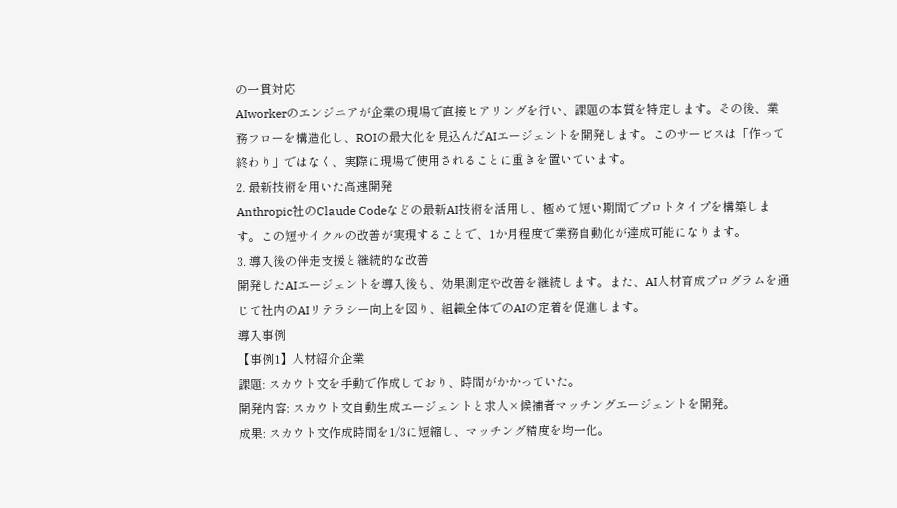の一貫対応
AIworkerのエンジニアが企業の現場で直接ヒアリングを行い、課題の本質を特定します。その後、業務フローを構造化し、ROIの最大化を見込んだAIエージェントを開発します。このサービスは「作って終わり」ではなく、実際に現場で使用されることに重きを置いています。
2. 最新技術を用いた高速開発
Anthropic社のClaude Codeなどの最新AI技術を活用し、極めて短い期間でプロトタイプを構築します。この短サイクルの改善が実現することで、1か月程度で業務自動化が達成可能になります。
3. 導入後の伴走支援と継続的な改善
開発したAIエージェントを導入後も、効果測定や改善を継続します。また、AI人材育成プログラムを通じて社内のAIリテラシー向上を図り、組織全体でのAIの定着を促進します。
導入事例
【事例1】人材紹介企業
課題: スカウト文を手動で作成しており、時間がかかっていた。
開発内容: スカウト文自動生成エージェントと求人×候補者マッチングエージェントを開発。
成果: スカウト文作成時間を1/3に短縮し、マッチング精度を均一化。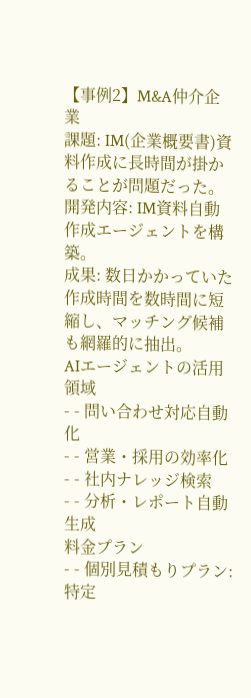【事例2】M&A仲介企業
課題: IM(企業概要書)資料作成に長時間が掛かることが問題だった。
開発内容: IM資料自動作成エージェントを構築。
成果: 数日かかっていた作成時間を数時間に短縮し、マッチング候補も網羅的に抽出。
AIエージェントの活用領域
- - 問い合わせ対応自動化
- - 営業・採用の効率化
- - 社内ナレッジ検索
- - 分析・レポート自動生成
料金プラン
- - 個別見積もりプラン: 特定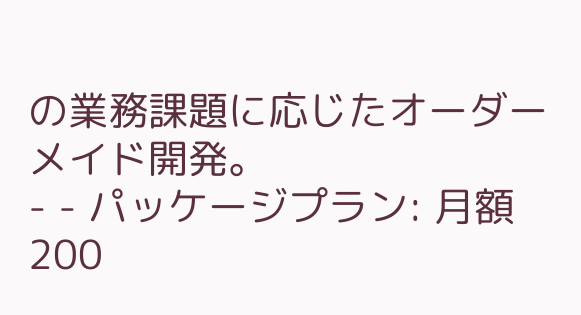の業務課題に応じたオーダーメイド開発。
- - パッケージプラン: 月額200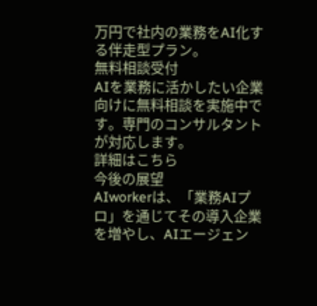万円で社内の業務をAI化する伴走型プラン。
無料相談受付
AIを業務に活かしたい企業向けに無料相談を実施中です。専門のコンサルタントが対応します。
詳細はこちら
今後の展望
AIworkerは、「業務AIプロ」を通じてその導入企業を増やし、AIエージェン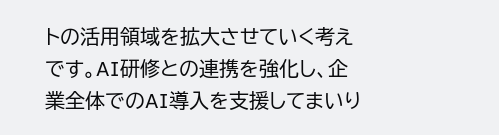トの活用領域を拡大させていく考えです。AI研修との連携を強化し、企業全体でのAI導入を支援してまいり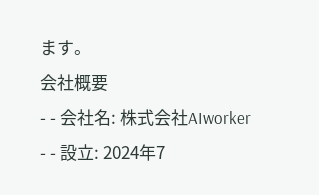ます。
会社概要
- - 会社名: 株式会社AIworker
- - 設立: 2024年7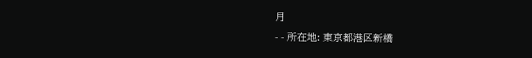月
- - 所在地: 東京都港区新橋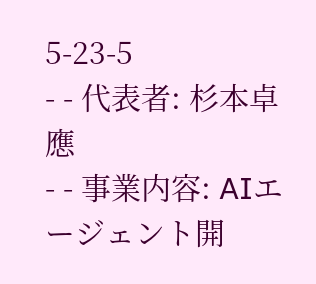5-23-5
- - 代表者: 杉本卓應
- - 事業内容: AIエージェント開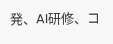発、AI研修、コ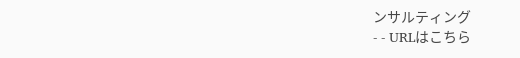ンサルティング
- - URLはこちら